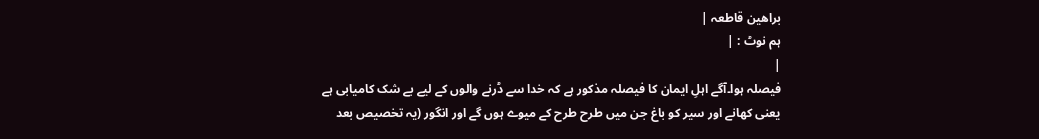براھین قاطعہ |
ہم نوٹ : |
|
فیصلہ ہوا۔آگے اہلِ ایمان کا فیصلہ مذکور ہے کہ خدا سے ڈرنے والوں کے لیے بے شک کامیابی ہے یعنی کھانے اور سیر کو باغ جن میں طرح طرح کے میوے ہوں گے اور انگور (یہ تخصیص بعد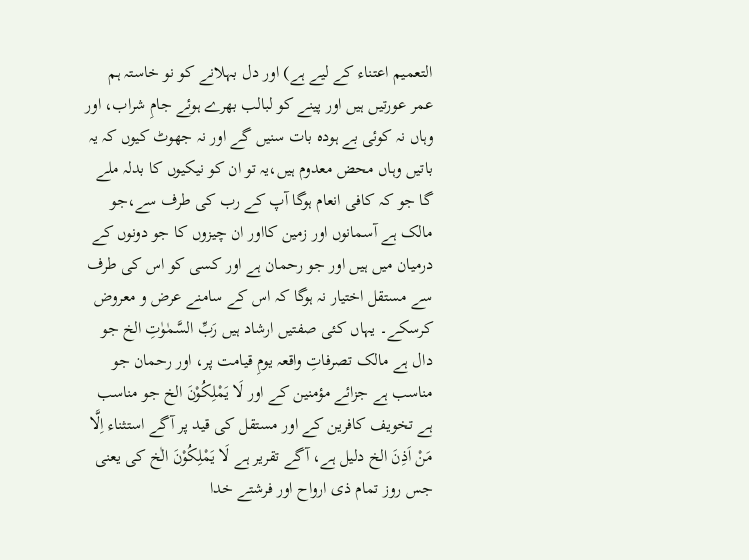التعمیم اعتناء کے لیے ہے) اور دل بہلانے کو نو خاستہ ہم عمر عورتیں ہیں اور پینے کو لبالب بھرے ہوئے جامِ شراب، اور وہاں نہ کوئی بے ہودہ بات سنیں گے اور نہ جھوٹ کیوں کہ یہ باتیں وہاں محض معدوم ہیں،یہ تو ان کو نیکیوں کا بدلہ ملے گا جو کہ کافی انعام ہوگا آپ کے رب کی طرف سے،جو مالک ہے آسمانوں اور زمین کااور ان چیزوں کا جو دونوں کے درمیان میں ہیں اور جو رحمان ہے اور کسی کو اس کی طرف سے مستقل اختیار نہ ہوگا کہ اس کے سامنے عرض و معروض کرسکے۔ یہاں کئی صفتیں ارشاد ہیں رَبِّ السَّمٰوٰتِ الخ جو دال ہے مالک تصرفاتِ واقعہ یومِ قیامت پر، اور رحمان جو مناسب ہے جزائے مؤمنین کے اور لَا یَمْلِکُوْنَ الخ جو مناسب ہے تخویف کافرین کے اور مستقل کی قید پر آگے استثناء اِلَّا مَنْ اَذِنَ الخ دلیل ہے، آگے تقریر ہے لَا یَمْلِکُوْنَ الٰخ کی یعنی جس روز تمام ذی ارواح اور فرشتے خدا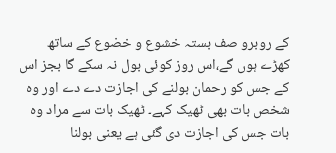کے روبرو صف بستہ خشوع و خضوع کے ساتھ کھڑے ہوں گے،اس روز کوئی بول نہ سکے گا بجز اس کے جس کو رحمان بولنے کی اجازت دے دے اور وہ شخص بات بھی ٹھیک کہے۔ ٹھیک بات سے مراد وہ بات جس کی اجازت دی گئی ہے یعنی بولنا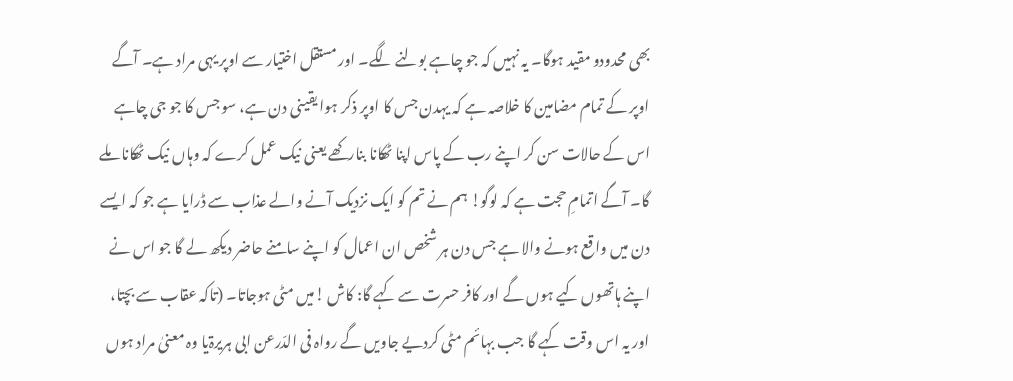بھی محدودو مقید ہوگا۔ یہ نہیں کہ جو چاہے بولنے لگے۔ اور مستقل اختیار سے اوپر یہی مراد ہے۔ آگے اوپر کے تمام مضامین کا خلاصہ ہے کہ یہدن جس کا اوپر ذکر ہوا یقینی دن ہے، سو جس کا جو جی چاہے اس کے حالات سن کر اپنے رب کے پاس اپنا ٹھکانا بنارکھے یعنی نیک عمل کرے کہ وہاں نیک ٹھکانا ملے گا۔ آگے اتمامِ حجت ہے کہ لوگو! ہم نے تم کو ایک نزدیک آنے والے عذاب سے ڈرایا ہے جو کہ ایسے دن میں واقع ہونے والا ہے جس دن ہر شخص ان اعمال کو اپنے سامنے حاضر دیکھ لے گا جو اس نے اپنے ہاتھوں کیے ہوں گے اور کافر حسرت سے کہے گا: کاش !میں مٹی ہوجاتا۔ (تاکہ عقاب سے بچتا، اور یہ اس وقت کہے گا جب بہائم مٹی کردیے جاویں گے رواہ فی الدّرعن ابی ہریرۃیا وہ معنیٰ مراد ہوں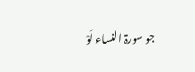جو سورۃ النساء لَوْ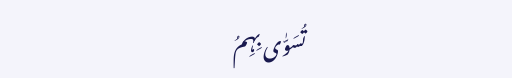تُسَوّٰی بِہِمُ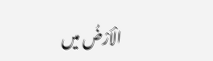الْاَرْضُ میں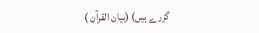گزرے ہیں) (بیان القرآن )